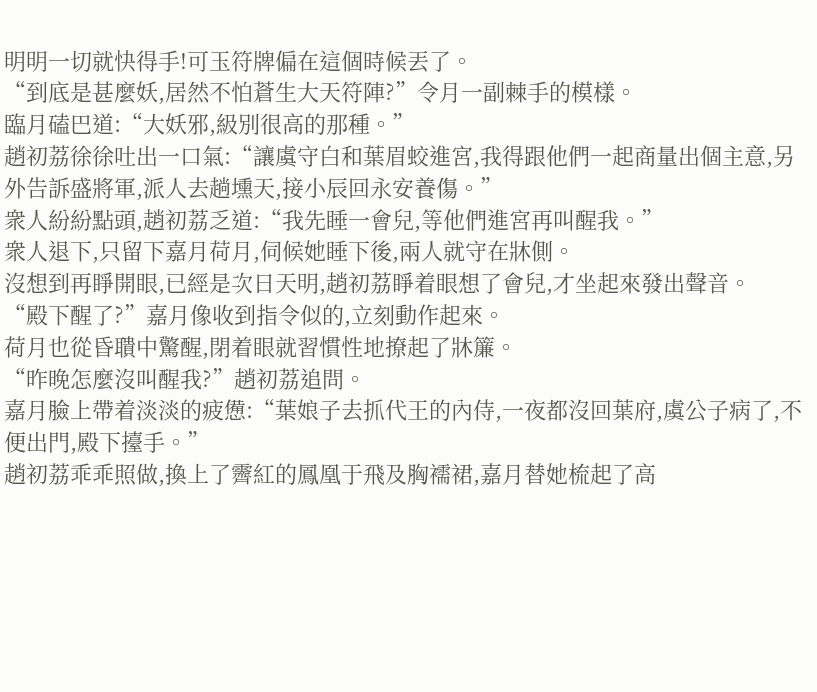明明一切就快得手!可玉符牌偏在這個時候丟了。
“到底是甚麼妖,居然不怕蒼生大天符陣?”令月一副棘手的模樣。
臨月磕巴道:“大妖邪,級別很高的那種。”
趙初荔徐徐吐出一口氣:“讓虞守白和葉眉蛟進宮,我得跟他們一起商量出個主意,另外告訴盛將軍,派人去趟壎天,接小辰回永安養傷。”
衆人紛紛點頭,趙初荔乏道:“我先睡一會兒,等他們進宮再叫醒我。”
衆人退下,只留下嘉月荷月,伺候她睡下後,兩人就守在牀側。
沒想到再睜開眼,已經是次日天明,趙初荔睜着眼想了會兒,才坐起來發出聲音。
“殿下醒了?”嘉月像收到指令似的,立刻動作起來。
荷月也從昏聵中驚醒,閉着眼就習慣性地撩起了牀簾。
“昨晚怎麼沒叫醒我?”趙初荔追問。
嘉月臉上帶着淡淡的疲憊:“葉娘子去抓代王的內侍,一夜都沒回葉府,虞公子病了,不便出門,殿下擡手。”
趙初荔乖乖照做,換上了霽紅的鳳凰于飛及胸襦裙,嘉月替她梳起了高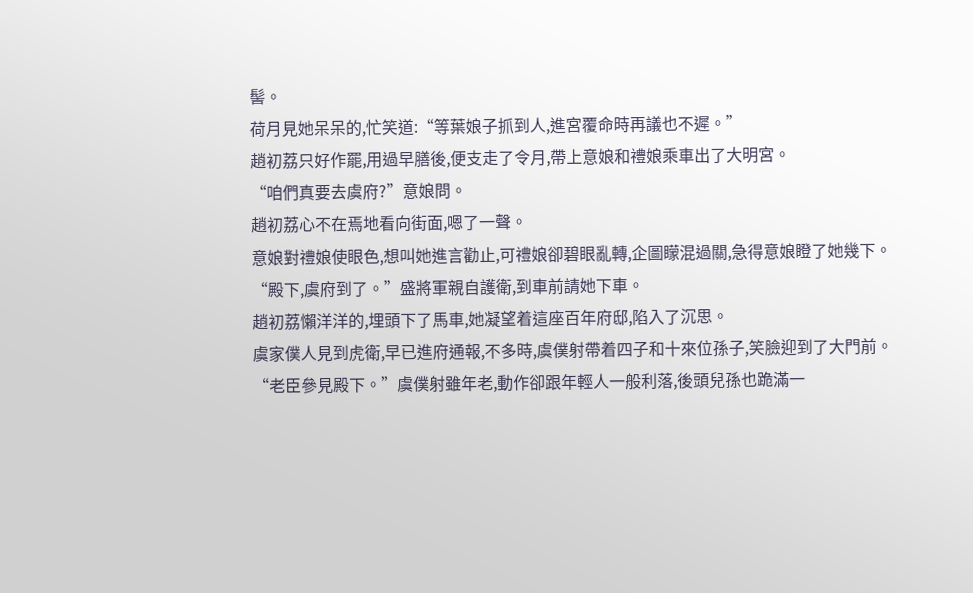髻。
荷月見她呆呆的,忙笑道:“等葉娘子抓到人,進宮覆命時再議也不遲。”
趙初荔只好作罷,用過早膳後,便支走了令月,帶上意娘和禮娘乘車出了大明宮。
“咱們真要去虞府?”意娘問。
趙初荔心不在焉地看向街面,嗯了一聲。
意娘對禮娘使眼色,想叫她進言勸止,可禮娘卻碧眼亂轉,企圖矇混過關,急得意娘瞪了她幾下。
“殿下,虞府到了。”盛將軍親自護衛,到車前請她下車。
趙初荔懶洋洋的,埋頭下了馬車,她凝望着這座百年府邸,陷入了沉思。
虞家僕人見到虎衛,早已進府通報,不多時,虞僕射帶着四子和十來位孫子,笑臉迎到了大門前。
“老臣參見殿下。”虞僕射雖年老,動作卻跟年輕人一般利落,後頭兒孫也跪滿一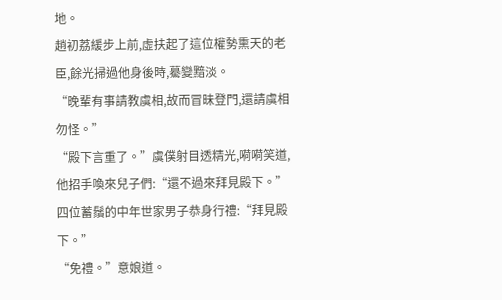地。
趙初荔緩步上前,虛扶起了這位權勢熏天的老臣,餘光掃過他身後時,驀變黯淡。
“晚輩有事請教虞相,故而冒昧登門,還請虞相勿怪。”
“殿下言重了。”虞僕射目透精光,嗬嗬笑道,他招手喚來兒子們:“還不過來拜見殿下。”
四位蓄鬚的中年世家男子恭身行禮:“拜見殿下。”
“免禮。”意娘道。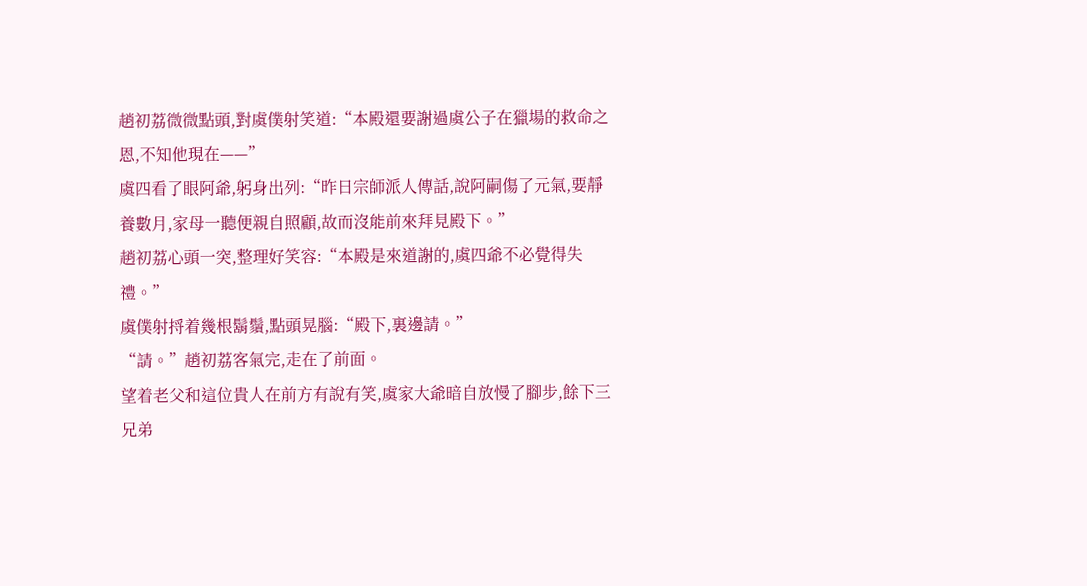趙初荔微微點頭,對虞僕射笑道:“本殿還要謝過虞公子在獵場的救命之恩,不知他現在——”
虞四看了眼阿爺,躬身出列:“昨日宗師派人傳話,說阿嗣傷了元氣,要靜養數月,家母一聽便親自照顧,故而沒能前來拜見殿下。”
趙初荔心頭一突,整理好笑容:“本殿是來道謝的,虞四爺不必覺得失禮。”
虞僕射捋着幾根鬍鬚,點頭晃腦:“殿下,裏邊請。”
“請。”趙初荔客氣完,走在了前面。
望着老父和這位貴人在前方有說有笑,虞家大爺暗自放慢了腳步,餘下三兄弟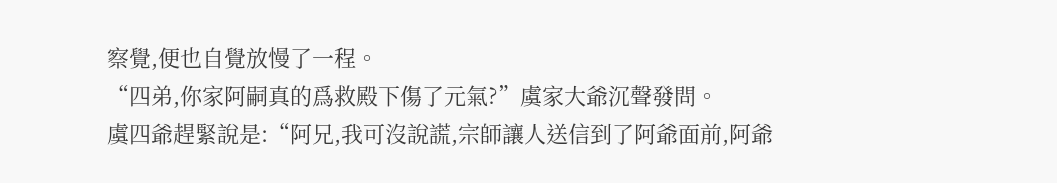察覺,便也自覺放慢了一程。
“四弟,你家阿嗣真的爲救殿下傷了元氣?”虞家大爺沉聲發問。
虞四爺趕緊說是:“阿兄,我可沒說謊,宗師讓人送信到了阿爺面前,阿爺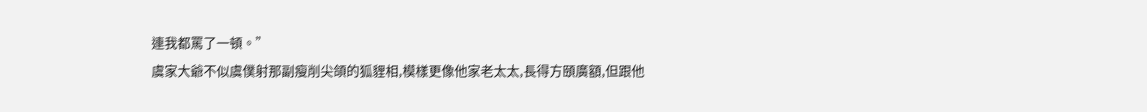連我都罵了一頓。”
虞家大爺不似虞僕射那副瘦削尖頜的狐貍相,模樣更像他家老太太,長得方頤廣額,但跟他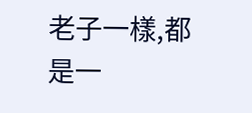老子一樣,都是一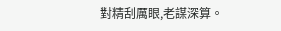對精刮厲眼,老謀深算。